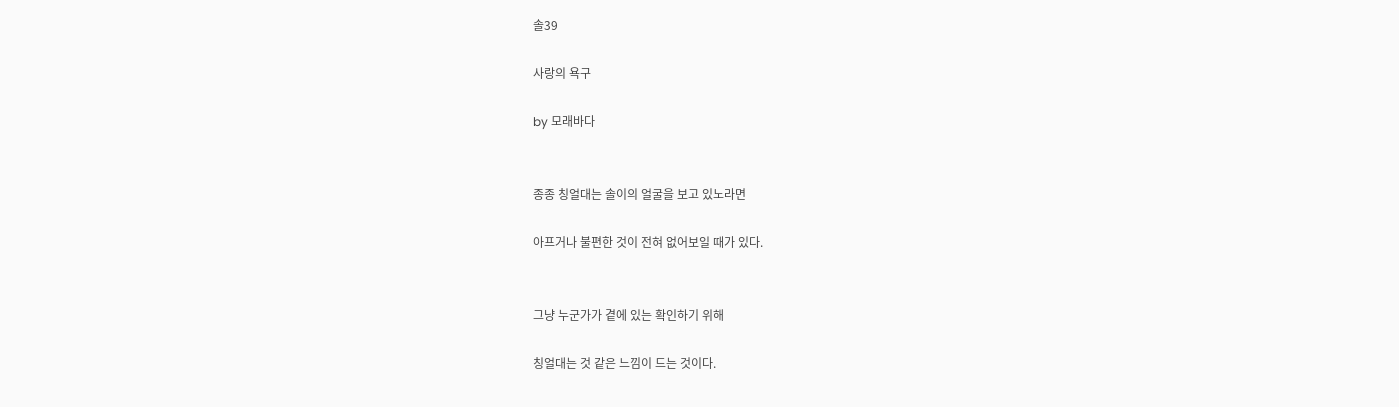솔39

사랑의 욕구

by 모래바다


종종 칭얼대는 솔이의 얼굴을 보고 있노라면

아프거나 불편한 것이 전혀 없어보일 때가 있다.


그냥 누군가가 곁에 있는 확인하기 위해

칭얼대는 것 같은 느낌이 드는 것이다.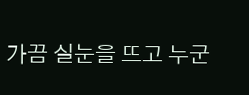가끔 실눈을 뜨고 누군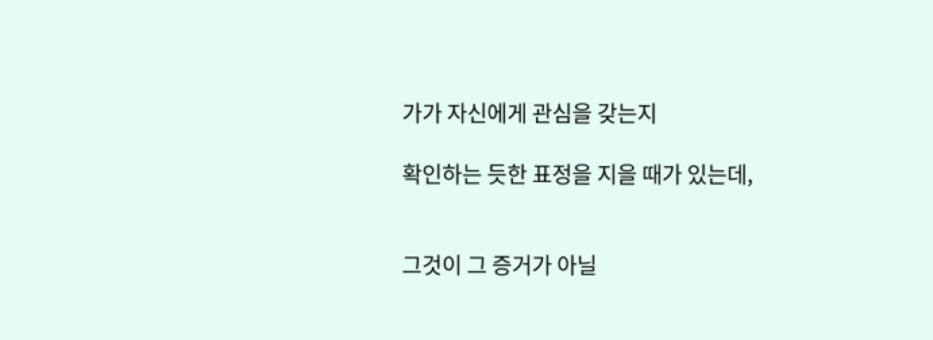가가 자신에게 관심을 갖는지

확인하는 듯한 표정을 지을 때가 있는데,


그것이 그 증거가 아닐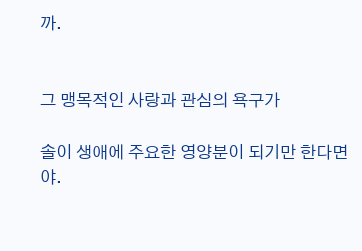까.


그 맹목적인 사랑과 관심의 욕구가

솔이 생애에 주요한 영양분이 되기만 한다면야.